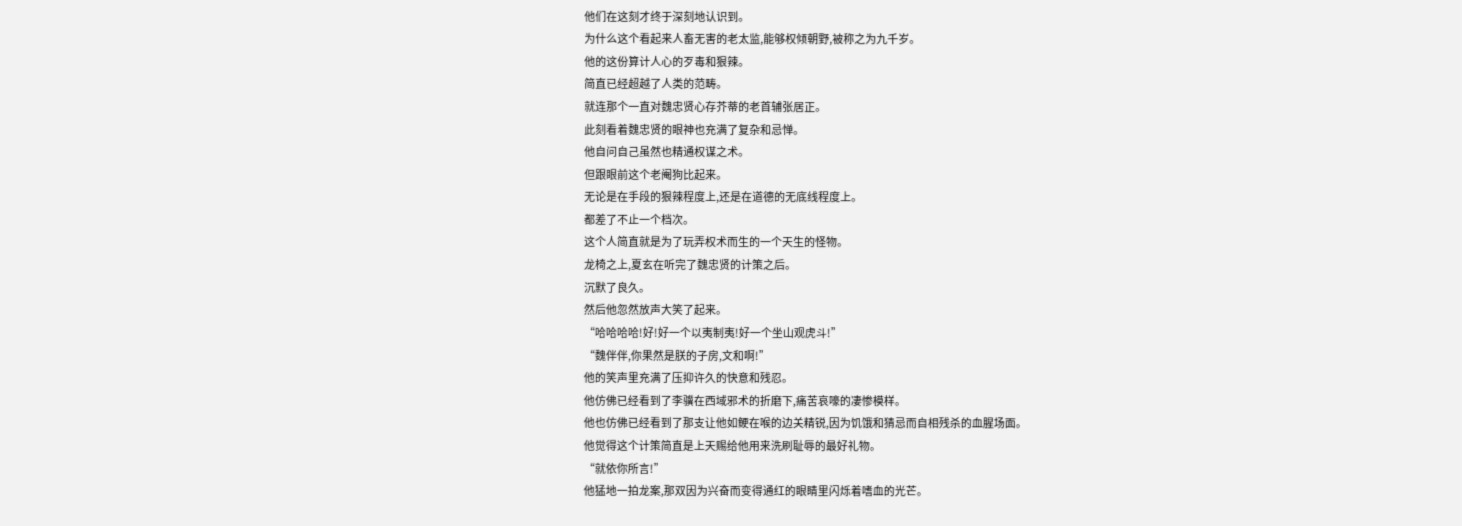他们在这刻才终于深刻地认识到。
为什么这个看起来人畜无害的老太监,能够权倾朝野,被称之为九千岁。
他的这份算计人心的歹毒和狠辣。
简直已经超越了人类的范畴。
就连那个一直对魏忠贤心存芥蒂的老首辅张居正。
此刻看着魏忠贤的眼神也充满了复杂和忌惮。
他自问自己虽然也精通权谋之术。
但跟眼前这个老阉狗比起来。
无论是在手段的狠辣程度上,还是在道德的无底线程度上。
都差了不止一个档次。
这个人简直就是为了玩弄权术而生的一个天生的怪物。
龙椅之上,夏玄在听完了魏忠贤的计策之后。
沉默了良久。
然后他忽然放声大笑了起来。
“哈哈哈哈!好!好一个以夷制夷!好一个坐山观虎斗!”
“魏伴伴,你果然是朕的子房,文和啊!”
他的笑声里充满了压抑许久的快意和残忍。
他仿佛已经看到了李骥在西域邪术的折磨下,痛苦哀嚎的凄惨模样。
他也仿佛已经看到了那支让他如鲠在喉的边关精锐,因为饥饿和猜忌而自相残杀的血腥场面。
他觉得这个计策简直是上天赐给他用来洗刷耻辱的最好礼物。
“就依你所言!”
他猛地一拍龙案,那双因为兴奋而变得通红的眼睛里闪烁着嗜血的光芒。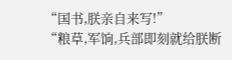“国书,朕亲自来写!”
“粮草,军饷,兵部即刻就给朕断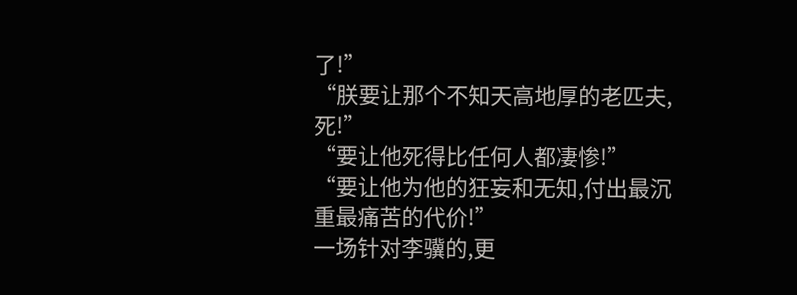了!”
“朕要让那个不知天高地厚的老匹夫,死!”
“要让他死得比任何人都凄惨!”
“要让他为他的狂妄和无知,付出最沉重最痛苦的代价!”
一场针对李骥的,更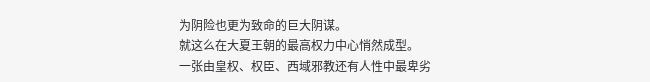为阴险也更为致命的巨大阴谋。
就这么在大夏王朝的最高权力中心悄然成型。
一张由皇权、权臣、西域邪教还有人性中最卑劣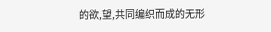的欲,望,共同编织而成的无形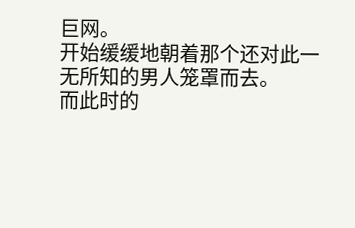巨网。
开始缓缓地朝着那个还对此一无所知的男人笼罩而去。
而此时的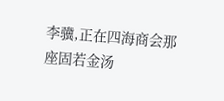李骥,正在四海商会那座固若金汤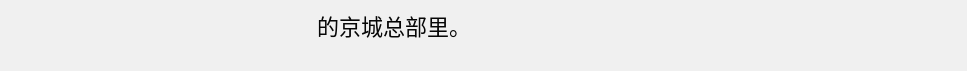的京城总部里。